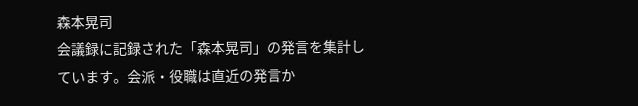森本晃司
会議録に記録された「森本晃司」の発言を集計しています。会派・役職は直近の発言か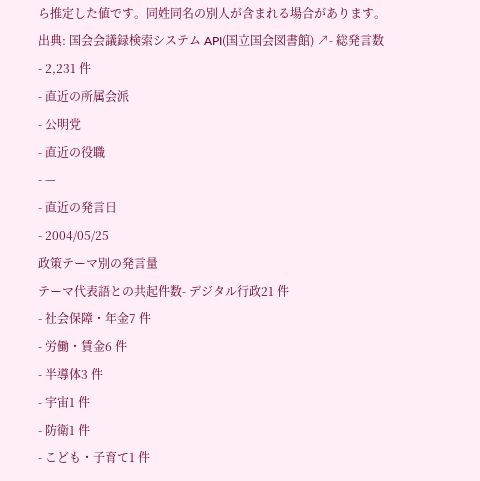ら推定した値です。同姓同名の別人が含まれる場合があります。
出典: 国会会議録検索システム API(国立国会図書館) ↗- 総発言数
- 2,231 件
- 直近の所属会派
- 公明党
- 直近の役職
- —
- 直近の発言日
- 2004/05/25
政策テーマ別の発言量
テーマ代表語との共起件数- デジタル行政21 件
- 社会保障・年金7 件
- 労働・賃金6 件
- 半導体3 件
- 宇宙1 件
- 防衛1 件
- こども・子育て1 件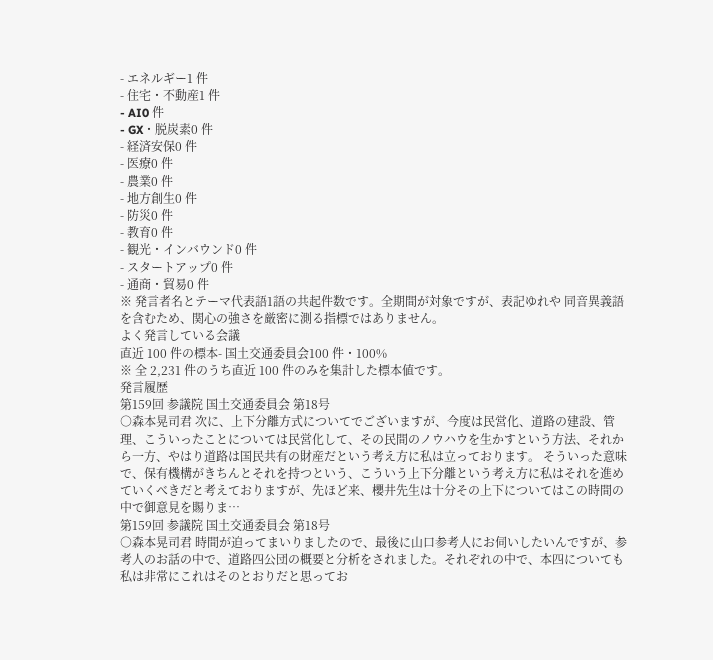- エネルギー1 件
- 住宅・不動産1 件
- AI0 件
- GX・脱炭素0 件
- 経済安保0 件
- 医療0 件
- 農業0 件
- 地方創生0 件
- 防災0 件
- 教育0 件
- 観光・インバウンド0 件
- スタートアップ0 件
- 通商・貿易0 件
※ 発言者名とテーマ代表語1語の共起件数です。全期間が対象ですが、表記ゆれや 同音異義語を含むため、関心の強さを厳密に測る指標ではありません。
よく発言している会議
直近 100 件の標本- 国土交通委員会100 件・100%
※ 全 2,231 件のうち直近 100 件のみを集計した標本値です。
発言履歴
第159回 参議院 国土交通委員会 第18号
○森本晃司君 次に、上下分離方式についてでございますが、今度は民営化、道路の建設、管理、こういったことについては民営化して、その民間のノウハウを生かすという方法、それから一方、やはり道路は国民共有の財産だという考え方に私は立っております。 そういった意味で、保有機構がきちんとそれを持つという、こういう上下分離という考え方に私はそれを進めていくべきだと考えておりますが、先ほど来、櫻井先生は十分その上下についてはこの時間の中で御意見を賜りま…
第159回 参議院 国土交通委員会 第18号
○森本晃司君 時間が迫ってまいりましたので、最後に山口参考人にお伺いしたいんですが、参考人のお話の中で、道路四公団の概要と分析をされました。それぞれの中で、本四についても私は非常にこれはそのとおりだと思ってお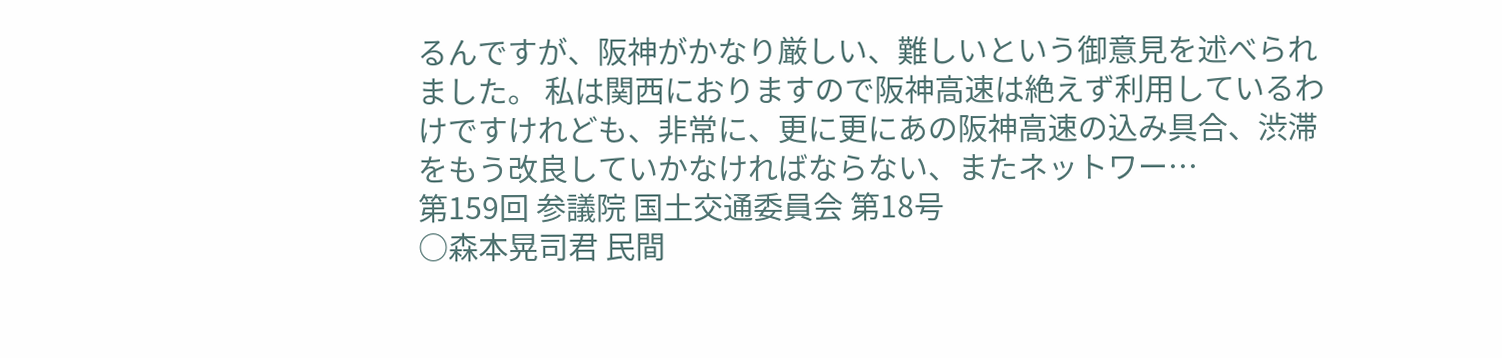るんですが、阪神がかなり厳しい、難しいという御意見を述べられました。 私は関西におりますので阪神高速は絶えず利用しているわけですけれども、非常に、更に更にあの阪神高速の込み具合、渋滞をもう改良していかなければならない、またネットワー…
第159回 参議院 国土交通委員会 第18号
○森本晃司君 民間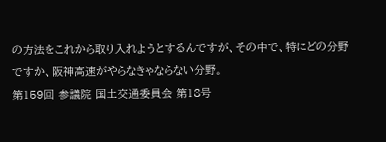の方法をこれから取り入れようとするんですが、その中で、特にどの分野ですか、阪神高速がやらなきゃならない分野。
第159回 参議院 国土交通委員会 第18号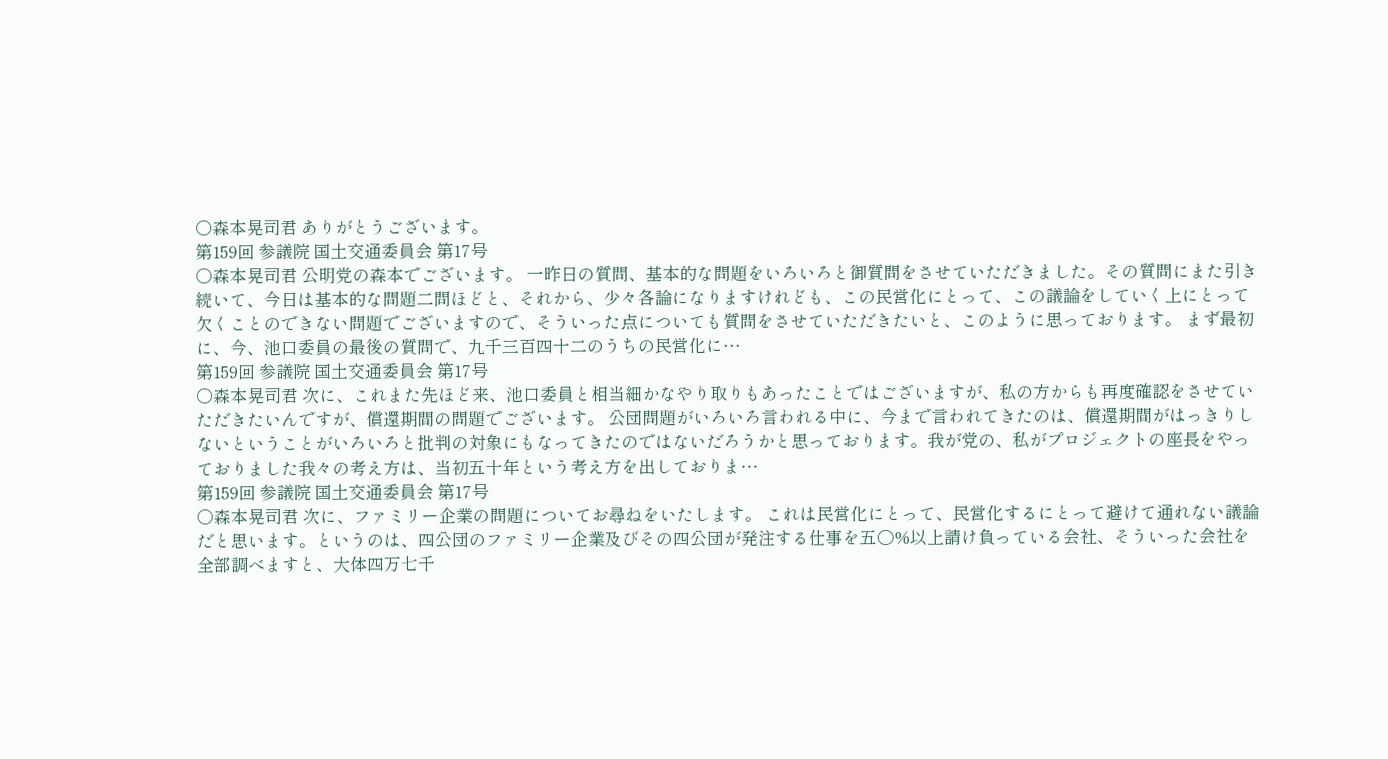○森本晃司君 ありがとうございます。
第159回 参議院 国土交通委員会 第17号
○森本晃司君 公明党の森本でございます。 一昨日の質問、基本的な問題をいろいろと御質問をさせていただきました。その質問にまた引き続いて、今日は基本的な問題二問ほどと、それから、少々各論になりますけれども、この民営化にとって、この議論をしていく上にとって欠くことのできない問題でございますので、そういった点についても質問をさせていただきたいと、このように思っております。 まず最初に、今、池口委員の最後の質問で、九千三百四十二のうちの民営化に…
第159回 参議院 国土交通委員会 第17号
○森本晃司君 次に、これまた先ほど来、池口委員と相当細かなやり取りもあったことではございますが、私の方からも再度確認をさせていただきたいんですが、償還期間の問題でございます。 公団問題がいろいろ言われる中に、今まで言われてきたのは、償還期間がはっきりしないということがいろいろと批判の対象にもなってきたのではないだろうかと思っております。我が党の、私がプロジェクトの座長をやっておりました我々の考え方は、当初五十年という考え方を出しておりま…
第159回 参議院 国土交通委員会 第17号
○森本晃司君 次に、ファミリー企業の問題についてお尋ねをいたします。 これは民営化にとって、民営化するにとって避けて通れない議論だと思います。というのは、四公団のファミリー企業及びその四公団が発注する仕事を五〇%以上請け負っている会社、そういった会社を全部調べますと、大体四万七千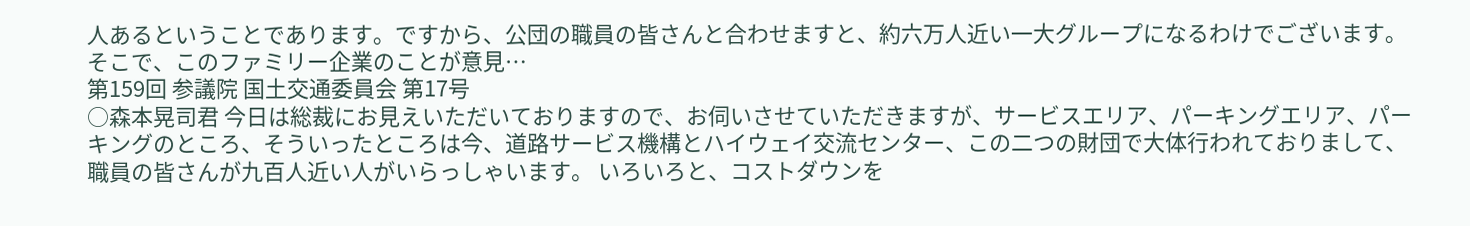人あるということであります。ですから、公団の職員の皆さんと合わせますと、約六万人近い一大グループになるわけでございます。 そこで、このファミリー企業のことが意見…
第159回 参議院 国土交通委員会 第17号
○森本晃司君 今日は総裁にお見えいただいておりますので、お伺いさせていただきますが、サービスエリア、パーキングエリア、パーキングのところ、そういったところは今、道路サービス機構とハイウェイ交流センター、この二つの財団で大体行われておりまして、職員の皆さんが九百人近い人がいらっしゃいます。 いろいろと、コストダウンを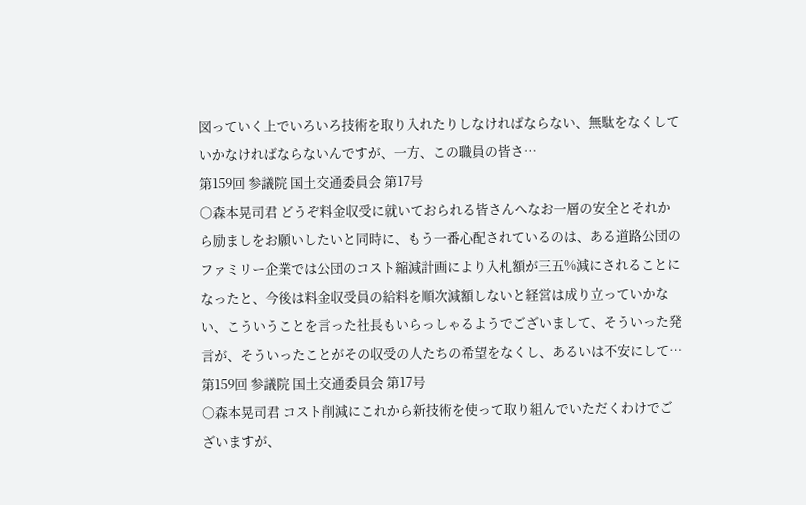図っていく上でいろいろ技術を取り入れたりしなければならない、無駄をなくしていかなければならないんですが、一方、この職員の皆さ…
第159回 参議院 国土交通委員会 第17号
○森本晃司君 どうぞ料金収受に就いておられる皆さんへなお一層の安全とそれから励ましをお願いしたいと同時に、もう一番心配されているのは、ある道路公団のファミリー企業では公団のコスト縮減計画により入札額が三五%減にされることになったと、今後は料金収受員の給料を順次減額しないと経営は成り立っていかない、こういうことを言った社長もいらっしゃるようでございまして、そういった発言が、そういったことがその収受の人たちの希望をなくし、あるいは不安にして…
第159回 参議院 国土交通委員会 第17号
○森本晃司君 コスト削減にこれから新技術を使って取り組んでいただくわけでございますが、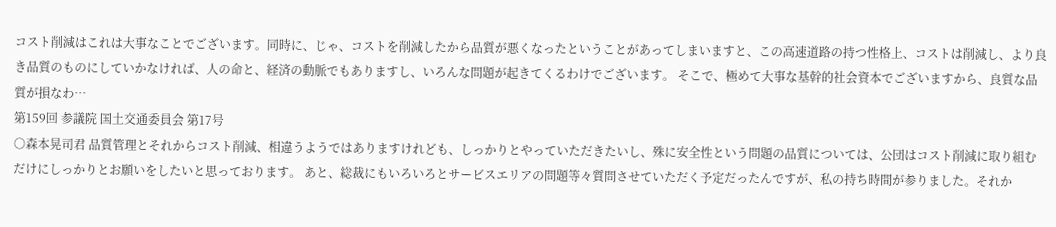コスト削減はこれは大事なことでございます。同時に、じゃ、コストを削減したから品質が悪くなったということがあってしまいますと、この高速道路の持つ性格上、コストは削減し、より良き品質のものにしていかなければ、人の命と、経済の動脈でもありますし、いろんな問題が起きてくるわけでございます。 そこで、極めて大事な基幹的社会資本でございますから、良質な品質が損なわ…
第159回 参議院 国土交通委員会 第17号
○森本晃司君 品質管理とそれからコスト削減、相違うようではありますけれども、しっかりとやっていただきたいし、殊に安全性という問題の品質については、公団はコスト削減に取り組むだけにしっかりとお願いをしたいと思っております。 あと、総裁にもいろいろとサービスエリアの問題等々質問させていただく予定だったんですが、私の持ち時間が参りました。それか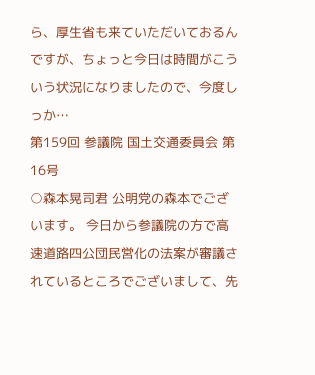ら、厚生省も来ていただいておるんですが、ちょっと今日は時間がこういう状況になりましたので、今度しっか…
第159回 参議院 国土交通委員会 第16号
○森本晃司君 公明党の森本でございます。 今日から参議院の方で高速道路四公団民営化の法案が審議されているところでございまして、先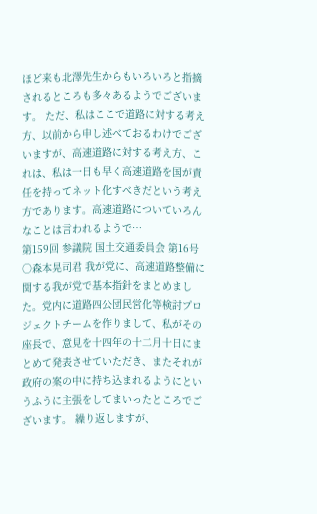ほど来も北澤先生からもいろいろと指摘されるところも多々あるようでございます。 ただ、私はここで道路に対する考え方、以前から申し述べておるわけでございますが、高速道路に対する考え方、これは、私は一日も早く高速道路を国が責任を持ってネット化すべきだという考え方であります。高速道路についていろんなことは言われるようで…
第159回 参議院 国土交通委員会 第16号
○森本晃司君 我が党に、高速道路整備に関する我が党で基本指針をまとめました。党内に道路四公団民営化等検討プロジェクトチームを作りまして、私がその座長で、意見を十四年の十二月十日にまとめて発表させていただき、またそれが政府の案の中に持ち込まれるようにというふうに主張をしてまいったところでございます。 繰り返しますが、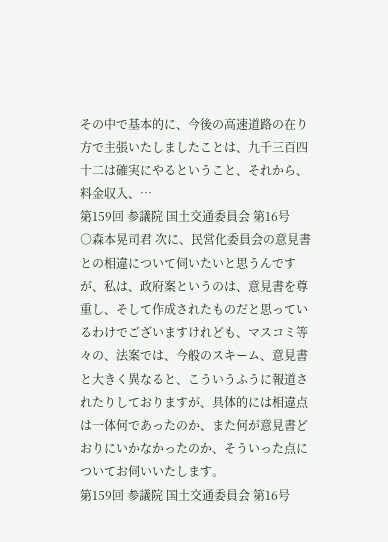その中で基本的に、今後の高速道路の在り方で主張いたしましたことは、九千三百四十二は確実にやるということ、それから、料金収入、…
第159回 参議院 国土交通委員会 第16号
○森本晃司君 次に、民営化委員会の意見書との相違について伺いたいと思うんですが、私は、政府案というのは、意見書を尊重し、そして作成されたものだと思っているわけでございますけれども、マスコミ等々の、法案では、今般のスキーム、意見書と大きく異なると、こういうふうに報道されたりしておりますが、具体的には相違点は一体何であったのか、また何が意見書どおりにいかなかったのか、そういった点についてお伺いいたします。
第159回 参議院 国土交通委員会 第16号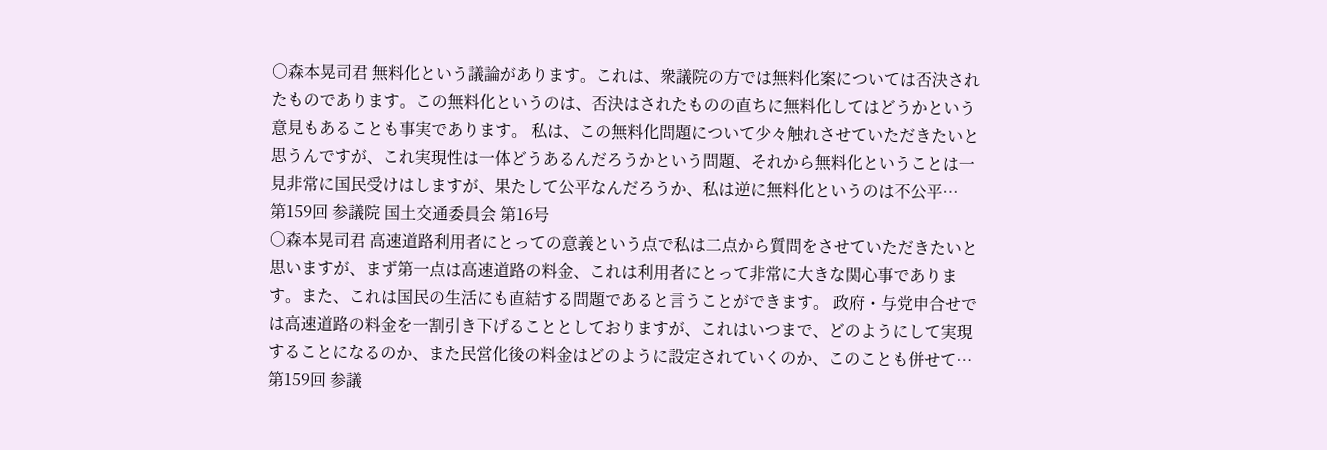○森本晃司君 無料化という議論があります。これは、衆議院の方では無料化案については否決されたものであります。この無料化というのは、否決はされたものの直ちに無料化してはどうかという意見もあることも事実であります。 私は、この無料化問題について少々触れさせていただきたいと思うんですが、これ実現性は一体どうあるんだろうかという問題、それから無料化ということは一見非常に国民受けはしますが、果たして公平なんだろうか、私は逆に無料化というのは不公平…
第159回 参議院 国土交通委員会 第16号
○森本晃司君 高速道路利用者にとっての意義という点で私は二点から質問をさせていただきたいと思いますが、まず第一点は高速道路の料金、これは利用者にとって非常に大きな関心事であります。また、これは国民の生活にも直結する問題であると言うことができます。 政府・与党申合せでは高速道路の料金を一割引き下げることとしておりますが、これはいつまで、どのようにして実現することになるのか、また民営化後の料金はどのように設定されていくのか、このことも併せて…
第159回 参議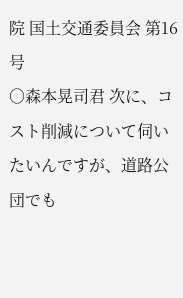院 国土交通委員会 第16号
○森本晃司君 次に、コスト削減について伺いたいんですが、道路公団でも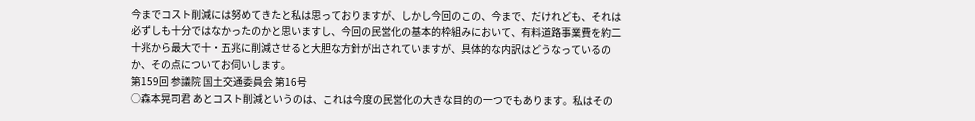今までコスト削減には努めてきたと私は思っておりますが、しかし今回のこの、今まで、だけれども、それは必ずしも十分ではなかったのかと思いますし、今回の民営化の基本的枠組みにおいて、有料道路事業費を約二十兆から最大で十・五兆に削減させると大胆な方針が出されていますが、具体的な内訳はどうなっているのか、その点についてお伺いします。
第159回 参議院 国土交通委員会 第16号
○森本晃司君 あとコスト削減というのは、これは今度の民営化の大きな目的の一つでもあります。私はその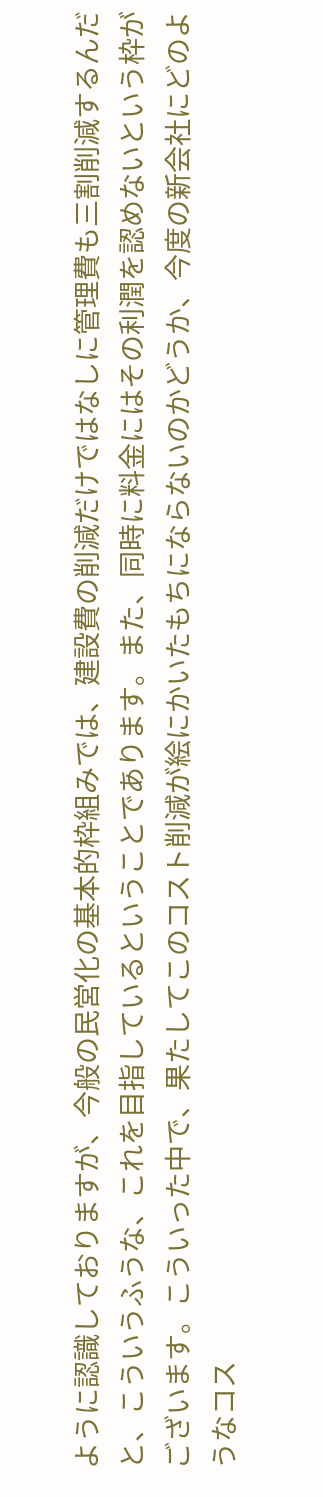ように認識しておりますが、今般の民営化の基本的枠組みでは、建設費の削減だけではなしに管理費も三割削減するんだと、こういうふうな、これを目指しているということであります。また、同時に料金にはその利潤を認めないという枠がございます。こういった中で、果たしてこのコスト削減が絵にかいたもちにならないのかどうか、今度の新会社にどのようなコス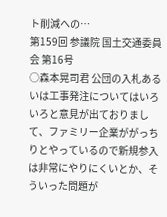ト削減への…
第159回 参議院 国土交通委員会 第16号
○森本晃司君 公団の入札あるいは工事発注についてはいろいろと意見が出ておりまして、ファミリー企業ががっちりとやっているので新規参入は非常にやりにくいとか、そういった問題が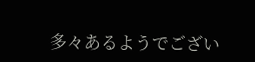多々あるようでござい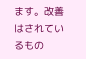ます。改善はされているもの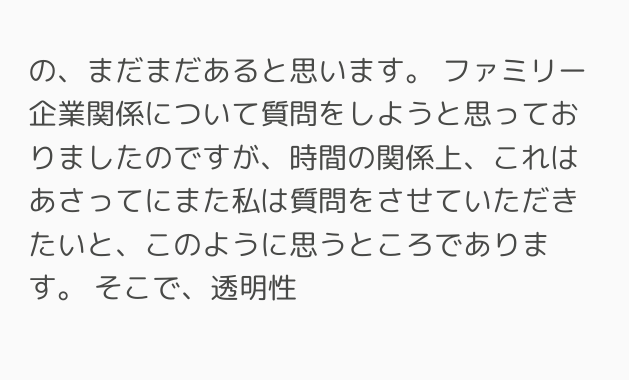の、まだまだあると思います。 ファミリー企業関係について質問をしようと思っておりましたのですが、時間の関係上、これはあさってにまた私は質問をさせていただきたいと、このように思うところであります。 そこで、透明性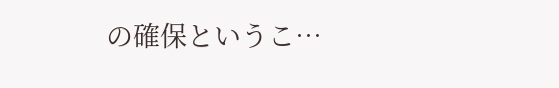の確保というこ…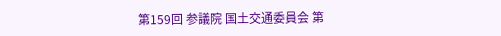第159回 参議院 国土交通委員会 第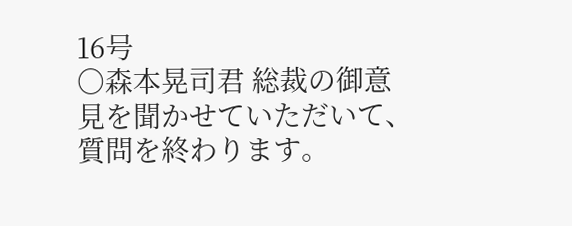16号
○森本晃司君 総裁の御意見を聞かせていただいて、質問を終わります。